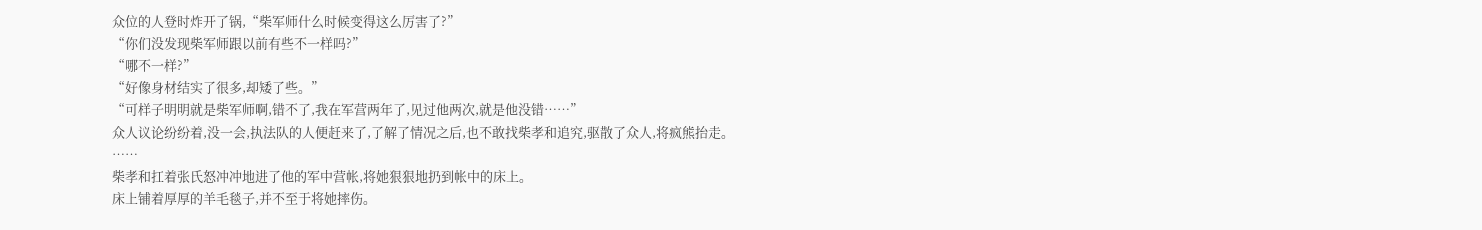众位的人登时炸开了锅,“柴军师什么时候变得这么厉害了?”
“你们没发现柴军师跟以前有些不一样吗?”
“哪不一样?”
“好像身材结实了很多,却矮了些。”
“可样子明明就是柴军师啊,错不了,我在军营两年了,见过他两次,就是他没错……”
众人议论纷纷着,没一会,执法队的人便赶来了,了解了情况之后,也不敢找柴孝和追究,驱散了众人,将疯熊抬走。
……
柴孝和扛着张氏怒冲冲地进了他的军中营帐,将她狠狠地扔到帐中的床上。
床上铺着厚厚的羊毛毯子,并不至于将她摔伤。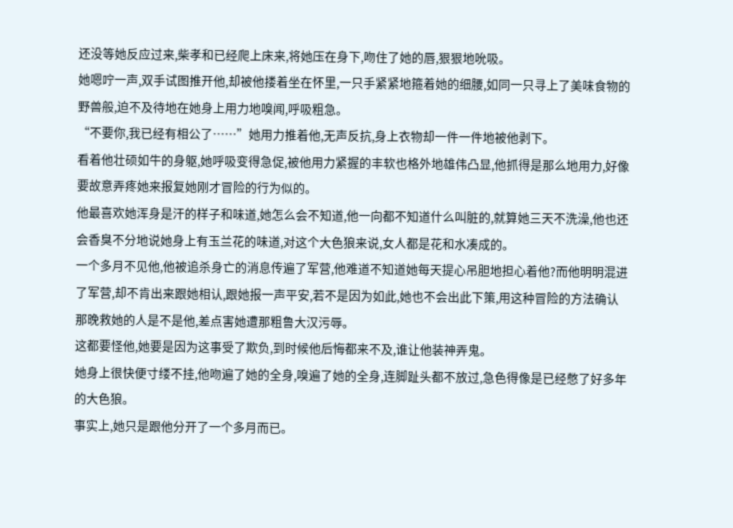还没等她反应过来,柴孝和已经爬上床来,将她压在身下,吻住了她的唇,狠狠地吮吸。
她嗯咛一声,双手试图推开他,却被他搂着坐在怀里,一只手紧紧地箍着她的细腰,如同一只寻上了美味食物的野兽般,迫不及待地在她身上用力地嗅闻,呼吸粗急。
“不要你,我已经有相公了……”她用力推着他,无声反抗,身上衣物却一件一件地被他剥下。
看着他壮硕如牛的身躯,她呼吸变得急促,被他用力紧握的丰软也格外地雄伟凸显,他抓得是那么地用力,好像要故意弄疼她来报复她刚才冒险的行为似的。
他最喜欢她浑身是汗的样子和味道,她怎么会不知道,他一向都不知道什么叫脏的,就算她三天不洗澡,他也还会香臭不分地说她身上有玉兰花的味道,对这个大色狼来说,女人都是花和水凑成的。
一个多月不见他,他被追杀身亡的消息传遍了军营,他难道不知道她每天提心吊胆地担心着他?而他明明混进了军营,却不肯出来跟她相认,跟她报一声平安,若不是因为如此,她也不会出此下策,用这种冒险的方法确认那晚救她的人是不是他,差点害她遭那粗鲁大汉污辱。
这都要怪他,她要是因为这事受了欺负,到时候他后悔都来不及,谁让他装神弄鬼。
她身上很快便寸缕不挂,他吻遍了她的全身,嗅遍了她的全身,连脚趾头都不放过,急色得像是已经憋了好多年的大色狼。
事实上,她只是跟他分开了一个多月而已。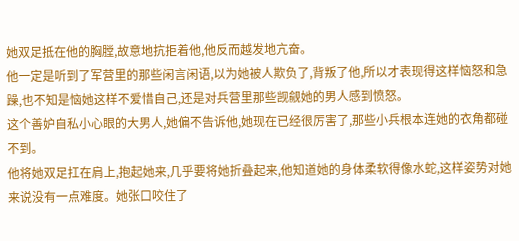她双足抵在他的胸膛,故意地抗拒着他,他反而越发地亢奋。
他一定是听到了军营里的那些闲言闲语,以为她被人欺负了,背叛了他,所以才表现得这样恼怒和急躁,也不知是恼她这样不爱惜自己,还是对兵营里那些觊觎她的男人感到愤怒。
这个善妒自私小心眼的大男人,她偏不告诉他,她现在已经很厉害了,那些小兵根本连她的衣角都碰不到。
他将她双足扛在肩上,抱起她来,几乎要将她折叠起来,他知道她的身体柔软得像水蛇,这样姿势对她来说没有一点难度。她张口咬住了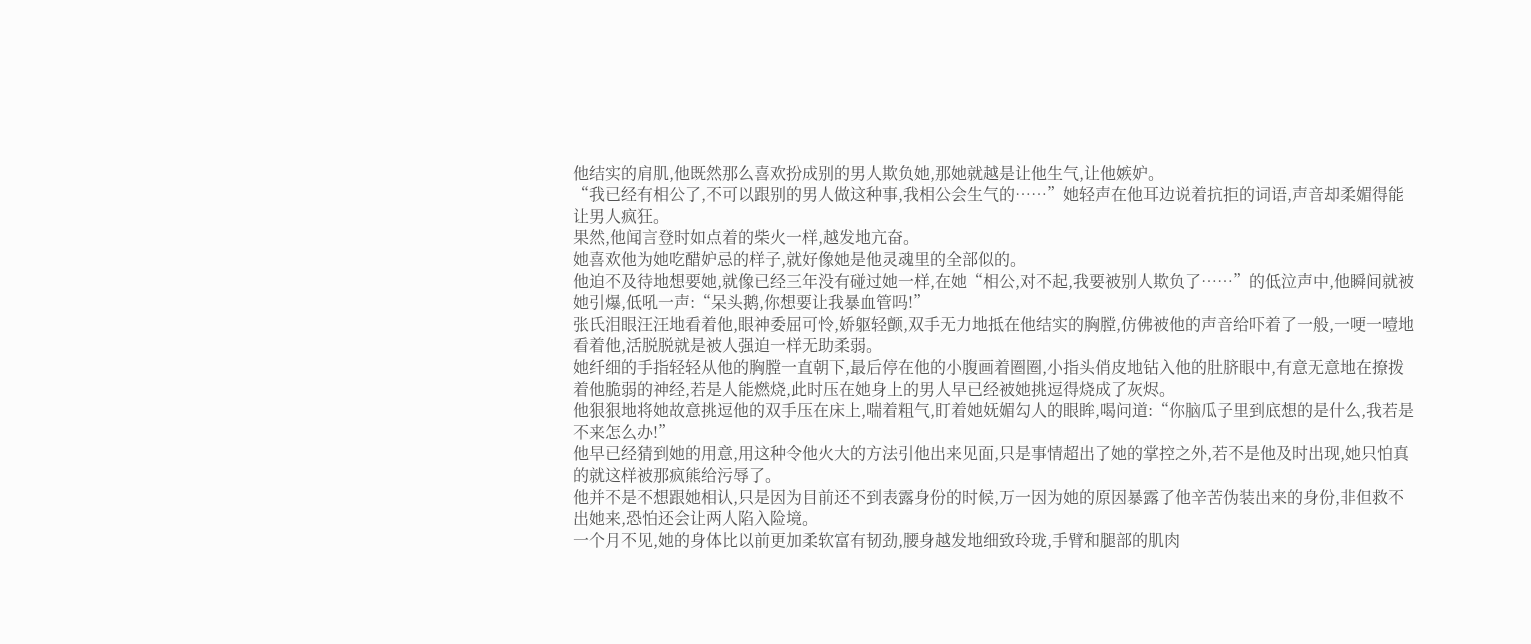他结实的肩肌,他既然那么喜欢扮成别的男人欺负她,那她就越是让他生气,让他嫉妒。
“我已经有相公了,不可以跟别的男人做这种事,我相公会生气的……”她轻声在他耳边说着抗拒的词语,声音却柔媚得能让男人疯狂。
果然,他闻言登时如点着的柴火一样,越发地亢奋。
她喜欢他为她吃醋妒忌的样子,就好像她是他灵魂里的全部似的。
他迫不及待地想要她,就像已经三年没有碰过她一样,在她“相公,对不起,我要被别人欺负了……”的低泣声中,他瞬间就被她引爆,低吼一声:“呆头鹅,你想要让我暴血管吗!”
张氏泪眼汪汪地看着他,眼神委屈可怜,娇躯轻颤,双手无力地抵在他结实的胸膛,仿佛被他的声音给吓着了一般,一哽一噎地看着他,活脱脱就是被人强迫一样无助柔弱。
她纤细的手指轻轻从他的胸膛一直朝下,最后停在他的小腹画着圈圈,小指头俏皮地钻入他的肚脐眼中,有意无意地在撩拨着他脆弱的神经,若是人能燃烧,此时压在她身上的男人早已经被她挑逗得烧成了灰烬。
他狠狠地将她故意挑逗他的双手压在床上,喘着粗气,盯着她妩媚勾人的眼眸,喝问道:“你脑瓜子里到底想的是什么,我若是不来怎么办!”
他早已经猜到她的用意,用这种令他火大的方法引他出来见面,只是事情超出了她的掌控之外,若不是他及时出现,她只怕真的就这样被那疯熊给污辱了。
他并不是不想跟她相认,只是因为目前还不到表露身份的时候,万一因为她的原因暴露了他辛苦伪装出来的身份,非但救不出她来,恐怕还会让两人陷入险境。
一个月不见,她的身体比以前更加柔软富有韧劲,腰身越发地细致玲珑,手臂和腿部的肌肉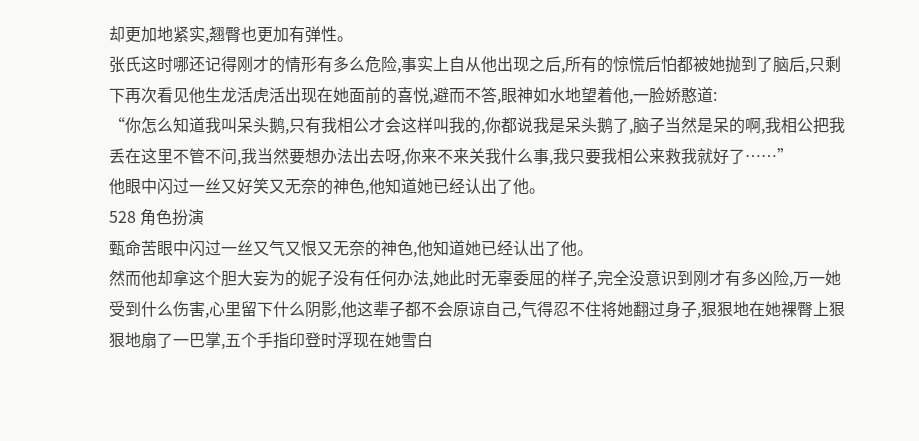却更加地紧实,翘臀也更加有弹性。
张氏这时哪还记得刚才的情形有多么危险,事实上自从他出现之后,所有的惊慌后怕都被她抛到了脑后,只剩下再次看见他生龙活虎活出现在她面前的喜悦,避而不答,眼神如水地望着他,一脸娇憨道:
“你怎么知道我叫呆头鹅,只有我相公才会这样叫我的,你都说我是呆头鹅了,脑子当然是呆的啊,我相公把我丢在这里不管不问,我当然要想办法出去呀,你来不来关我什么事,我只要我相公来救我就好了……”
他眼中闪过一丝又好笑又无奈的神色,他知道她已经认出了他。
528 角色扮演
甄命苦眼中闪过一丝又气又恨又无奈的神色,他知道她已经认出了他。
然而他却拿这个胆大妄为的妮子没有任何办法,她此时无辜委屈的样子,完全没意识到刚才有多凶险,万一她受到什么伤害,心里留下什么阴影,他这辈子都不会原谅自己,气得忍不住将她翻过身子,狠狠地在她裸臀上狠狠地扇了一巴掌,五个手指印登时浮现在她雪白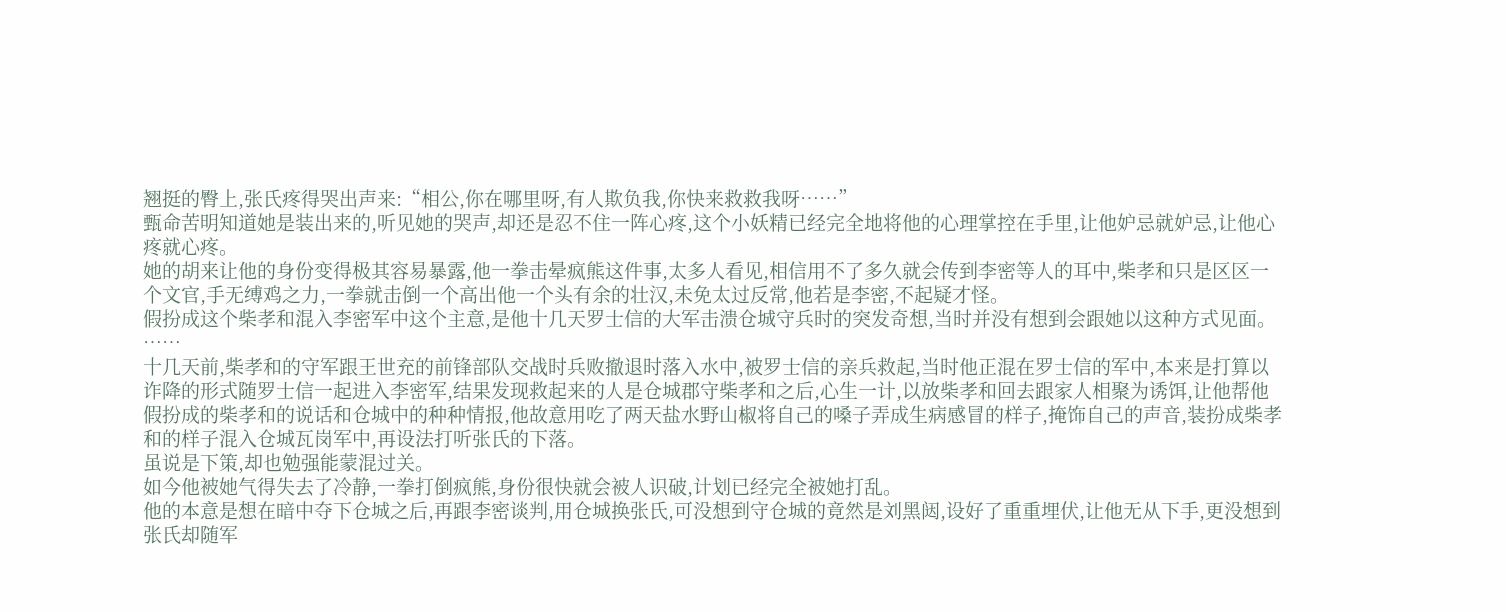翘挺的臀上,张氏疼得哭出声来:“相公,你在哪里呀,有人欺负我,你快来救救我呀……”
甄命苦明知道她是装出来的,听见她的哭声,却还是忍不住一阵心疼,这个小妖精已经完全地将他的心理掌控在手里,让他妒忌就妒忌,让他心疼就心疼。
她的胡来让他的身份变得极其容易暴露,他一拳击晕疯熊这件事,太多人看见,相信用不了多久就会传到李密等人的耳中,柴孝和只是区区一个文官,手无缚鸡之力,一拳就击倒一个高出他一个头有余的壮汉,未免太过反常,他若是李密,不起疑才怪。
假扮成这个柴孝和混入李密军中这个主意,是他十几天罗士信的大军击溃仓城守兵时的突发奇想,当时并没有想到会跟她以这种方式见面。
……
十几天前,柴孝和的守军跟王世充的前锋部队交战时兵败撤退时落入水中,被罗士信的亲兵救起,当时他正混在罗士信的军中,本来是打算以诈降的形式随罗士信一起进入李密军,结果发现救起来的人是仓城郡守柴孝和之后,心生一计,以放柴孝和回去跟家人相聚为诱饵,让他帮他假扮成的柴孝和的说话和仓城中的种种情报,他故意用吃了两天盐水野山椒将自己的嗓子弄成生病感冒的样子,掩饰自己的声音,装扮成柴孝和的样子混入仓城瓦岗军中,再设法打听张氏的下落。
虽说是下策,却也勉强能蒙混过关。
如今他被她气得失去了冷静,一拳打倒疯熊,身份很快就会被人识破,计划已经完全被她打乱。
他的本意是想在暗中夺下仓城之后,再跟李密谈判,用仓城换张氏,可没想到守仓城的竟然是刘黑闼,设好了重重埋伏,让他无从下手,更没想到张氏却随军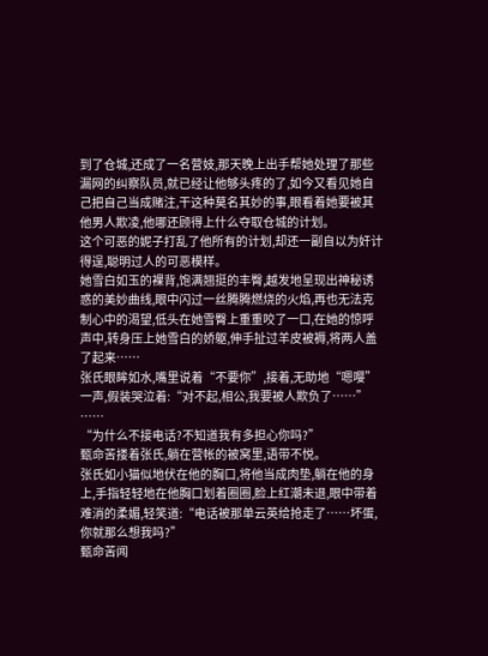到了仓城,还成了一名营妓,那天晚上出手帮她处理了那些漏网的纠察队员,就已经让他够头疼的了,如今又看见她自己把自己当成赌注,干这种莫名其妙的事,眼看着她要被其他男人欺凌,他哪还顾得上什么夺取仓城的计划。
这个可恶的妮子打乱了他所有的计划,却还一副自以为奸计得逞,聪明过人的可恶模样。
她雪白如玉的裸背,饱满翘挺的丰臀,越发地呈现出神秘诱惑的美妙曲线,眼中闪过一丝腾腾燃烧的火焰,再也无法克制心中的渴望,低头在她雪臀上重重咬了一口,在她的惊呼声中,转身压上她雪白的娇躯,伸手扯过羊皮被褥,将两人盖了起来……
张氏眼眸如水,嘴里说着“不要你”,接着,无助地“嗯嘤”一声,假装哭泣着:“对不起,相公,我要被人欺负了……”
……
“为什么不接电话?不知道我有多担心你吗?”
甄命苦搂着张氏,躺在营帐的被窝里,语带不悦。
张氏如小猫似地伏在他的胸口,将他当成肉垫,躺在他的身上,手指轻轻地在他胸口划着圈圈,脸上红潮未退,眼中带着难消的柔媚,轻笑道:“电话被那单云英给抢走了……坏蛋,你就那么想我吗?”
甄命苦闻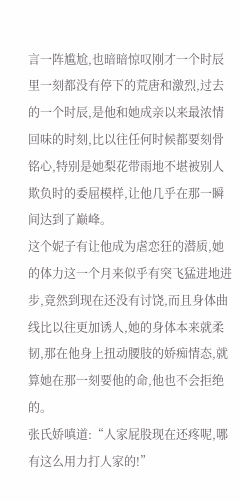言一阵尴尬,也暗暗惊叹刚才一个时辰里一刻都没有停下的荒唐和激烈,过去的一个时辰,是他和她成亲以来最浓情回味的时刻,比以往任何时候都要刻骨铭心,特别是她梨花带雨地不堪被别人欺负时的委屈模样,让他几乎在那一瞬间达到了巅峰。
这个妮子有让他成为虐恋狂的潜质,她的体力这一个月来似乎有突飞猛进地进步,竟然到现在还没有讨饶,而且身体曲线比以往更加诱人,她的身体本来就柔韧,那在他身上扭动腰肢的娇痴情态,就算她在那一刻要他的命,他也不会拒绝的。
张氏娇嗔道:“人家屁股现在还疼呢,哪有这么用力打人家的!”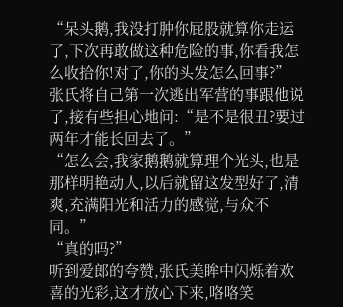“呆头鹅,我没打肿你屁股就算你走运了,下次再敢做这种危险的事,你看我怎么收拾你!对了,你的头发怎么回事?”
张氏将自己第一次逃出军营的事跟他说了,接有些担心地问:“是不是很丑?要过两年才能长回去了。”
“怎么会,我家鹅鹅就算理个光头,也是那样明艳动人,以后就留这发型好了,清爽,充满阳光和活力的感觉,与众不同。”
“真的吗?”
听到爱郎的夸赞,张氏美眸中闪烁着欢喜的光彩,这才放心下来,咯咯笑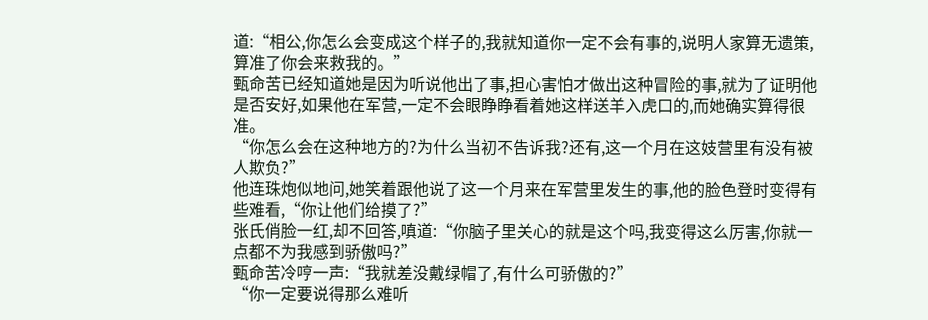道:“相公,你怎么会变成这个样子的,我就知道你一定不会有事的,说明人家算无遗策,算准了你会来救我的。”
甄命苦已经知道她是因为听说他出了事,担心害怕才做出这种冒险的事,就为了证明他是否安好,如果他在军营,一定不会眼睁睁看着她这样送羊入虎口的,而她确实算得很准。
“你怎么会在这种地方的?为什么当初不告诉我?还有,这一个月在这妓营里有没有被人欺负?”
他连珠炮似地问,她笑着跟他说了这一个月来在军营里发生的事,他的脸色登时变得有些难看,“你让他们给摸了?”
张氏俏脸一红,却不回答,嗔道:“你脑子里关心的就是这个吗,我变得这么厉害,你就一点都不为我感到骄傲吗?”
甄命苦冷哼一声:“我就差没戴绿帽了,有什么可骄傲的?”
“你一定要说得那么难听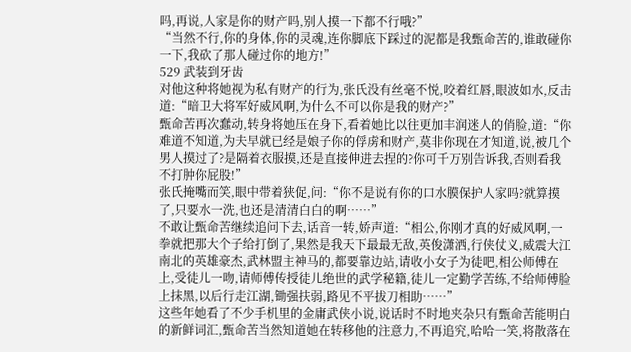吗,再说,人家是你的财产吗,别人摸一下都不行哦?”
“当然不行,你的身体,你的灵魂,连你脚底下踩过的泥都是我甄命苦的,谁敢碰你一下,我砍了那人碰过你的地方!”
529 武装到牙齿
对他这种将她视为私有财产的行为,张氏没有丝毫不悦,咬着红唇,眼波如水,反击道:“暗卫大将军好威风啊,为什么不可以你是我的财产?”
甄命苦再次蠢动,转身将她压在身下,看着她比以往更加丰润迷人的俏脸,道:“你难道不知道,为夫早就已经是娘子你的俘虏和财产,莫非你现在才知道,说,被几个男人摸过了?是隔着衣服摸,还是直接伸进去捏的?你可千万别告诉我,否则看我不打肿你屁股!”
张氏掩嘴而笑,眼中带着狭促,问:“你不是说有你的口水膜保护人家吗?就算摸了,只要水一洗,也还是清清白白的啊……”
不敢让甄命苦继续追问下去,话音一转,娇声道:“相公,你刚才真的好威风啊,一拳就把那大个子给打倒了,果然是我天下最最无敌,英俊潇洒,行侠仗义,威震大江南北的英雄豪杰,武林盟主神马的,都要靠边站,请收小女子为徒吧,相公师傅在上,受徒儿一吻,请师傅传授徒儿绝世的武学秘籍,徒儿一定勤学苦练,不给师傅脸上抹黑,以后行走江湖,锄强扶弱,路见不平拔刀相助……”
这些年她看了不少手机里的金庸武侠小说,说话时不时地夹杂只有甄命苦能明白的新鲜词汇,甄命苦当然知道她在转移他的注意力,不再追究,哈哈一笑,将散落在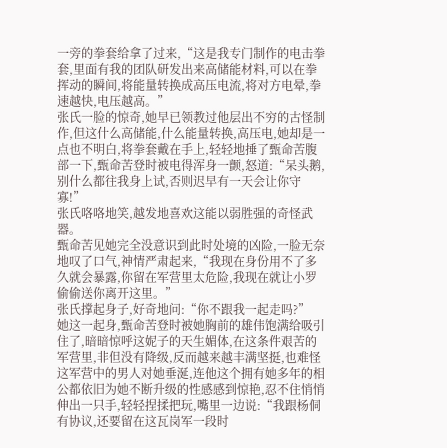一旁的拳套给拿了过来,“这是我专门制作的电击拳套,里面有我的团队研发出来高储能材料,可以在拳挥动的瞬间,将能量转换成高压电流,将对方电晕,拳速越快,电压越高。”
张氏一脸的惊奇,她早已领教过他层出不穷的古怪制作,但这什么高储能,什么能量转换,高压电,她却是一点也不明白,将拳套戴在手上,轻轻地捶了甄命苦腹部一下,甄命苦登时被电得浑身一颤,怒道:“呆头鹅,别什么都往我身上试,否则迟早有一天会让你守寡!”
张氏咯咯地笑,越发地喜欢这能以弱胜强的奇怪武器。
甄命苦见她完全没意识到此时处境的凶险,一脸无奈地叹了口气,神情严肃起来,“我现在身份用不了多久就会暴露,你留在军营里太危险,我现在就让小罗偷偷送你离开这里。”
张氏撑起身子,好奇地问:“你不跟我一起走吗?”
她这一起身,甄命苦登时被她胸前的雄伟饱满给吸引住了,暗暗惊呼这妮子的天生媚体,在这条件艰苦的军营里,非但没有降级,反而越来越丰满坚挺,也难怪这军营中的男人对她垂涎,连他这个拥有她多年的相公都依旧为她不断升级的性感感到惊艳,忍不住悄悄伸出一只手,轻轻捏揉把玩,嘴里一边说:“我跟杨侗有协议,还要留在这瓦岗军一段时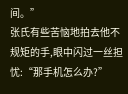间。”
张氏有些苦恼地拍去他不规矩的手,眼中闪过一丝担忧:“那手机怎么办?”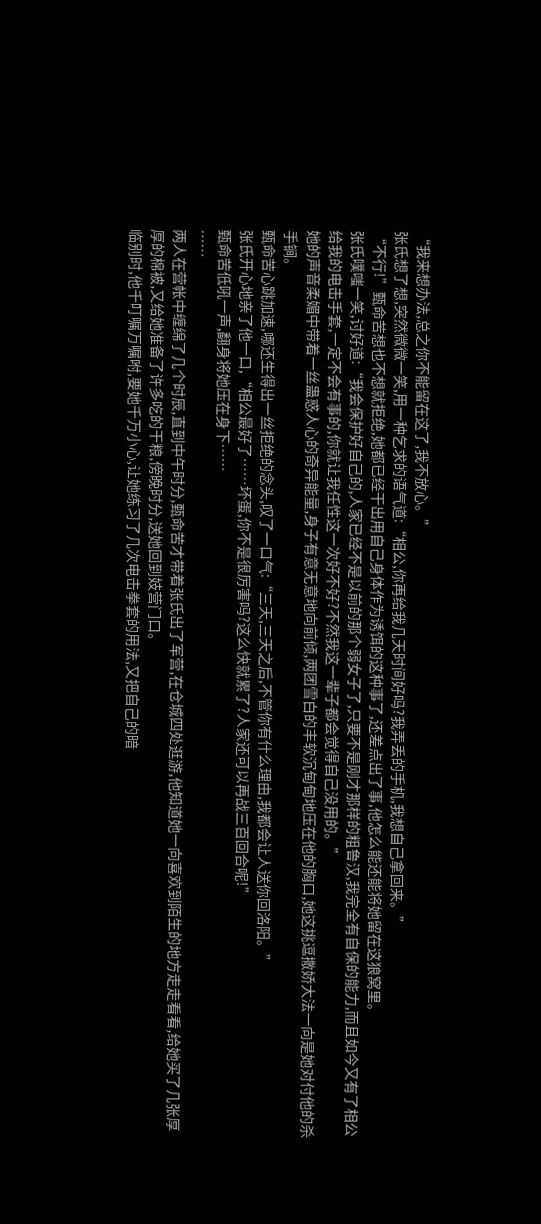“我来想办法,总之你不能留在这了,我不放心。”
张氏想了想,突然微微一笑,用一种乞求的语气道:“相公,你再给我几天时间好吗?我弄丢的手机,我想自己拿回来。”
“不行!”甄命苦想也不想就拒绝,她都已经干出用自己身体作为诱饵的这种事了,还差点出了事,他怎么能还能将她留在这狼窝里。
张氏噗嗤一笑,讨好道:“我会保护好自己的,人家已经不是以前的那个弱女子了,只要不是刚才那样的粗鲁汉,我完全有自保的能力,而且如今又有了相公给我的电击手套,一定不会有事的,你就让我任性这一次好不好?不然我这一辈子都会觉得自己没用的。”
她的声音柔媚中带着一丝蛊惑人心的奇异能量,身子有意无意地向前倾,两团雪白的丰软沉甸甸地压在他的胸口,她这挑逗撒娇大法一向是她对付他的杀手锏。
甄命苦心跳加速,哪还生得出一丝拒绝的念头,叹了一口气:“三天,三天之后,不管你有什么理由,我都会让人送你回洛阳。”
张氏开心地亲了他一口,“相公最好了……坏蛋,你不是很厉害吗?这么快就累了?人家还可以再战三百回合呢!”
甄命苦低吼一声,翻身将她压在身下……
……
两人在营帐中缠绵了几个时辰,直到中午时分,甄命苦才带着张氏出了军营,在仓城四处逛游,他知道她一向喜欢到陌生的地方走走看看,给她买了几张厚厚的棉被,又给她准备了许多吃的干粮,傍晚时分,送她回到妓营门口。
临别时,他千叮嘱万嘱咐,要她千万小心,让她练习了几次电击拳套的用法,又把自己的暗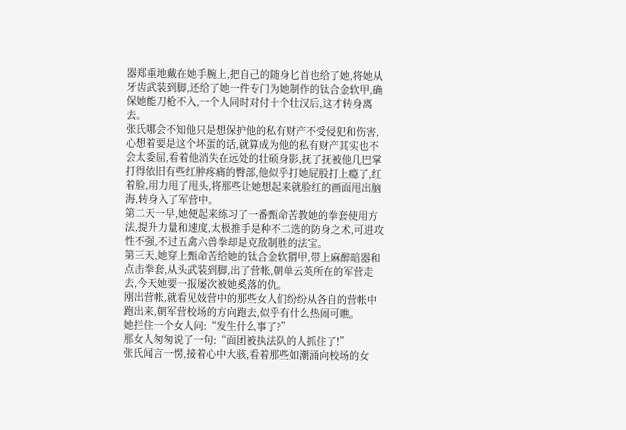器郑重地戴在她手腕上,把自己的随身匕首也给了她,将她从牙齿武装到脚,还给了她一件专门为她制作的钛合金软甲,确保她能刀枪不入,一个人同时对付十个壮汉后,这才转身离去。
张氏哪会不知他只是想保护他的私有财产不受侵犯和伤害,心想着要是这个坏蛋的话,就算成为他的私有财产其实也不会太委屈,看着他消失在远处的壮硕身影,抚了抚被他几巴掌打得依旧有些红肿疼痛的臀部,他似乎打她屁股打上瘾了,红着脸,用力甩了甩头,将那些让她想起来就脸红的画面甩出脑海,转身入了军营中。
第二天一早,她便起来练习了一番甄命苦教她的拳套使用方法,提升力量和速度,太极推手是种不二选的防身之术,可进攻性不强,不过五禽六兽拳却是克敌制胜的法宝。
第三天,她穿上甄命苦给她的钛合金软猬甲,带上麻醉暗器和点击拳套,从头武装到脚,出了营帐,朝单云英所在的军营走去,今天她要一报屡次被她奚落的仇。
刚出营帐,就看见妓营中的那些女人们纷纷从各自的营帐中跑出来,朝军营校场的方向跑去,似乎有什么热闹可瞧。
她拦住一个女人问:“发生什么事了?”
那女人匆匆说了一句:“面团被执法队的人抓住了!”
张氏闻言一愣,接着心中大骇,看着那些如潮涌向校场的女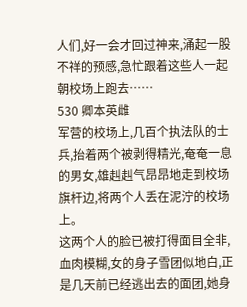人们,好一会才回过神来,涌起一股不祥的预感,急忙跟着这些人一起朝校场上跑去……
530 卿本英雌
军营的校场上,几百个执法队的士兵,抬着两个被剥得精光,奄奄一息的男女,雄赳赳气昂昂地走到校场旗杆边,将两个人丢在泥泞的校场上。
这两个人的脸已被打得面目全非,血肉模糊,女的身子雪团似地白,正是几天前已经逃出去的面团,她身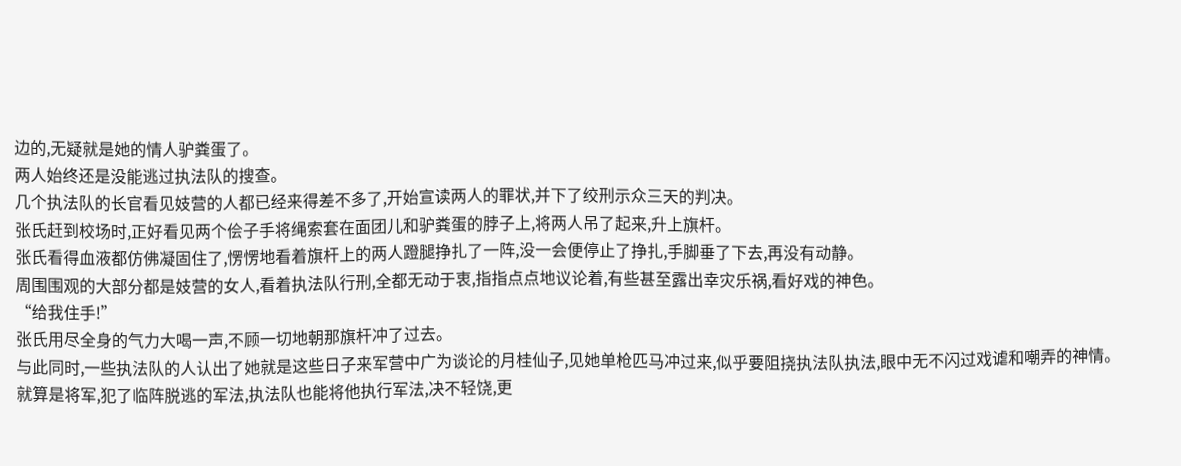边的,无疑就是她的情人驴粪蛋了。
两人始终还是没能逃过执法队的搜查。
几个执法队的长官看见妓营的人都已经来得差不多了,开始宣读两人的罪状,并下了绞刑示众三天的判决。
张氏赶到校场时,正好看见两个侩子手将绳索套在面团儿和驴粪蛋的脖子上,将两人吊了起来,升上旗杆。
张氏看得血液都仿佛凝固住了,愣愣地看着旗杆上的两人蹬腿挣扎了一阵,没一会便停止了挣扎,手脚垂了下去,再没有动静。
周围围观的大部分都是妓营的女人,看着执法队行刑,全都无动于衷,指指点点地议论着,有些甚至露出幸灾乐祸,看好戏的神色。
“给我住手!”
张氏用尽全身的气力大喝一声,不顾一切地朝那旗杆冲了过去。
与此同时,一些执法队的人认出了她就是这些日子来军营中广为谈论的月桂仙子,见她单枪匹马冲过来,似乎要阻挠执法队执法,眼中无不闪过戏谑和嘲弄的神情。
就算是将军,犯了临阵脱逃的军法,执法队也能将他执行军法,决不轻饶,更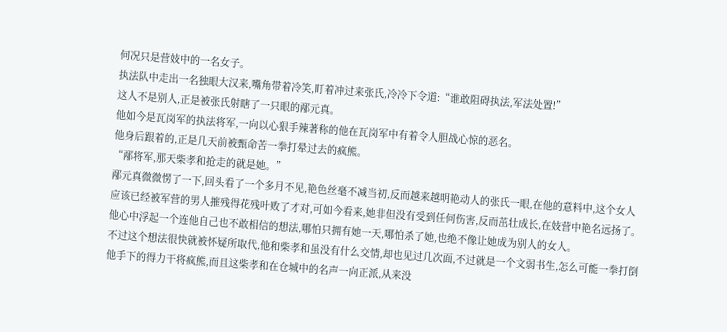何况只是营妓中的一名女子。
执法队中走出一名独眼大汉来,嘴角带着冷笑,盯着冲过来张氏,冷冷下令道:“谁敢阻碍执法,军法处置!”
这人不是别人,正是被张氏射瞎了一只眼的邴元真。
他如今是瓦岗军的执法将军,一向以心狠手辣著称的他在瓦岗军中有着令人胆战心惊的恶名。
他身后跟着的,正是几天前被甄命苦一拳打晕过去的疯熊。
“邴将军,那天柴孝和抢走的就是她。”
邴元真微微愣了一下,回头看了一个多月不见,艳色丝毫不减当初,反而越来越明艳动人的张氏一眼,在他的意料中,这个女人应该已经被军营的男人摧残得花残叶败了才对,可如今看来,她非但没有受到任何伤害,反而茁壮成长,在妓营中艳名远扬了。
他心中浮起一个连他自己也不敢相信的想法,哪怕只拥有她一天,哪怕杀了她,也绝不像让她成为别人的女人。
不过这个想法很快就被怀疑所取代,他和柴孝和虽没有什么交情,却也见过几次面,不过就是一个文弱书生,怎么可能一拳打倒他手下的得力干将疯熊,而且这柴孝和在仓城中的名声一向正派,从来没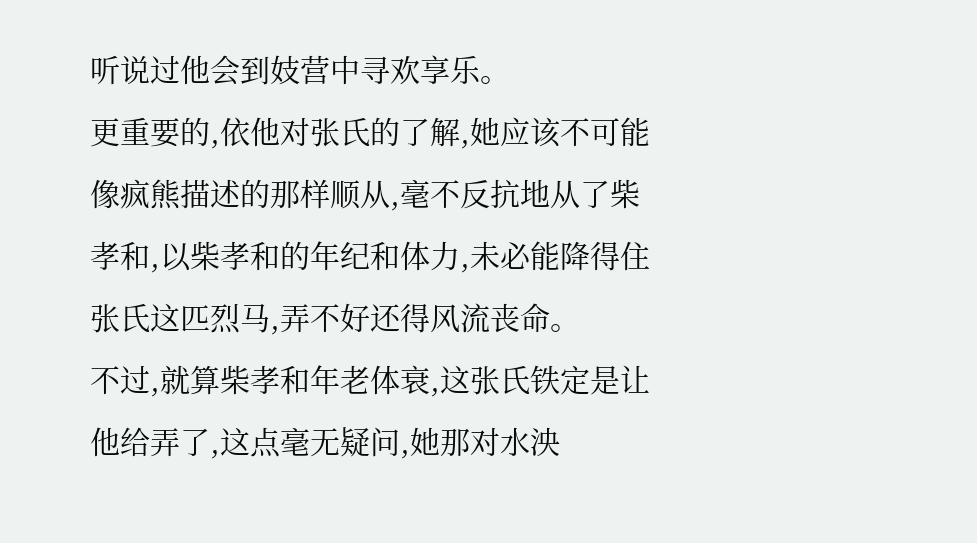听说过他会到妓营中寻欢享乐。
更重要的,依他对张氏的了解,她应该不可能像疯熊描述的那样顺从,毫不反抗地从了柴孝和,以柴孝和的年纪和体力,未必能降得住张氏这匹烈马,弄不好还得风流丧命。
不过,就算柴孝和年老体衰,这张氏铁定是让他给弄了,这点毫无疑问,她那对水泱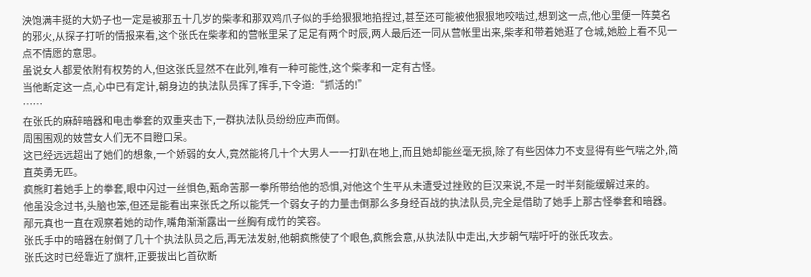泱饱满丰挺的大奶子也一定是被那五十几岁的柴孝和那双鸡爪子似的手给狠狠地掐捏过,甚至还可能被他狠狠地咬啮过,想到这一点,他心里便一阵莫名的邪火,从探子打听的情报来看,这个张氏在柴孝和的营帐里呆了足足有两个时辰,两人最后还一同从营帐里出来,柴孝和带着她逛了仓城,她脸上看不见一点不情愿的意思。
虽说女人都爱依附有权势的人,但这张氏显然不在此列,唯有一种可能性,这个柴孝和一定有古怪。
当他断定这一点,心中已有定计,朝身边的执法队员挥了挥手,下令道:“抓活的!”
……
在张氏的麻醉暗器和电击拳套的双重夹击下,一群执法队员纷纷应声而倒。
周围围观的妓营女人们无不目瞪口呆。
这已经远远超出了她们的想象,一个娇弱的女人,竟然能将几十个大男人一一打趴在地上,而且她却能丝毫无损,除了有些因体力不支显得有些气喘之外,简直英勇无匹。
疯熊盯着她手上的拳套,眼中闪过一丝惧色,甄命苦那一拳所带给他的恐惧,对他这个生平从未遭受过挫败的巨汉来说,不是一时半刻能缓解过来的。
他虽没念过书,头脑也笨,但还是能看出来张氏之所以能凭一个弱女子的力量击倒那么多身经百战的执法队员,完全是借助了她手上那古怪拳套和暗器。
邴元真也一直在观察着她的动作,嘴角渐渐露出一丝胸有成竹的笑容。
张氏手中的暗器在射倒了几十个执法队员之后,再无法发射,他朝疯熊使了个眼色,疯熊会意,从执法队中走出,大步朝气喘吁吁的张氏攻去。
张氏这时已经靠近了旗杆,正要拔出匕首砍断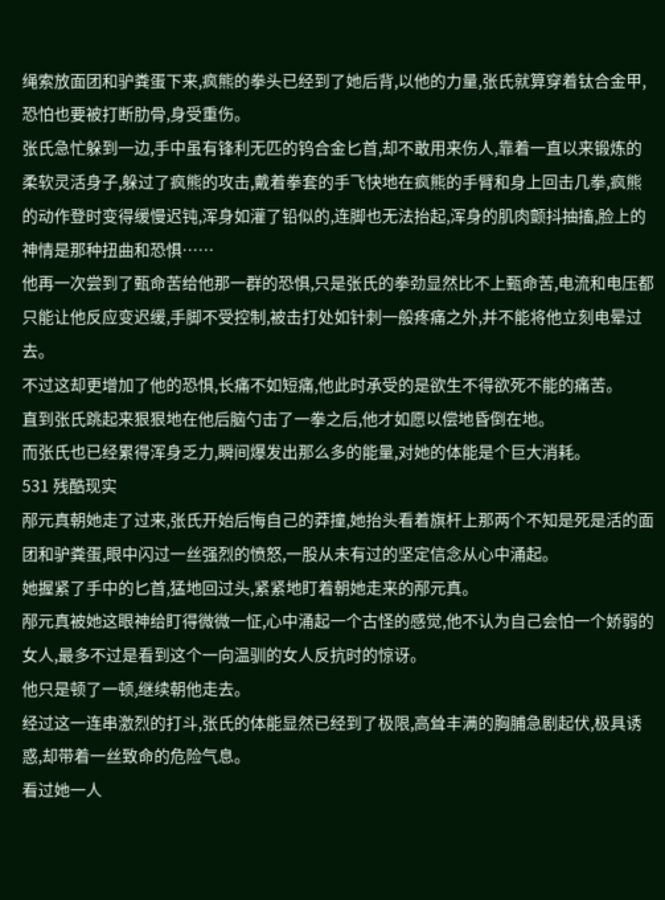绳索放面团和驴粪蛋下来,疯熊的拳头已经到了她后背,以他的力量,张氏就算穿着钛合金甲,恐怕也要被打断肋骨,身受重伤。
张氏急忙躲到一边,手中虽有锋利无匹的钨合金匕首,却不敢用来伤人,靠着一直以来锻炼的柔软灵活身子,躲过了疯熊的攻击,戴着拳套的手飞快地在疯熊的手臂和身上回击几拳,疯熊的动作登时变得缓慢迟钝,浑身如灌了铅似的,连脚也无法抬起,浑身的肌肉颤抖抽搐,脸上的神情是那种扭曲和恐惧……
他再一次尝到了甄命苦给他那一群的恐惧,只是张氏的拳劲显然比不上甄命苦,电流和电压都只能让他反应变迟缓,手脚不受控制,被击打处如针刺一般疼痛之外,并不能将他立刻电晕过去。
不过这却更增加了他的恐惧,长痛不如短痛,他此时承受的是欲生不得欲死不能的痛苦。
直到张氏跳起来狠狠地在他后脑勺击了一拳之后,他才如愿以偿地昏倒在地。
而张氏也已经累得浑身乏力,瞬间爆发出那么多的能量,对她的体能是个巨大消耗。
531 残酷现实
邴元真朝她走了过来,张氏开始后悔自己的莽撞,她抬头看着旗杆上那两个不知是死是活的面团和驴粪蛋,眼中闪过一丝强烈的愤怒,一股从未有过的坚定信念从心中涌起。
她握紧了手中的匕首,猛地回过头,紧紧地盯着朝她走来的邴元真。
邴元真被她这眼神给盯得微微一怔,心中涌起一个古怪的感觉,他不认为自己会怕一个娇弱的女人,最多不过是看到这个一向温驯的女人反抗时的惊讶。
他只是顿了一顿,继续朝他走去。
经过这一连串激烈的打斗,张氏的体能显然已经到了极限,高耸丰满的胸脯急剧起伏,极具诱惑,却带着一丝致命的危险气息。
看过她一人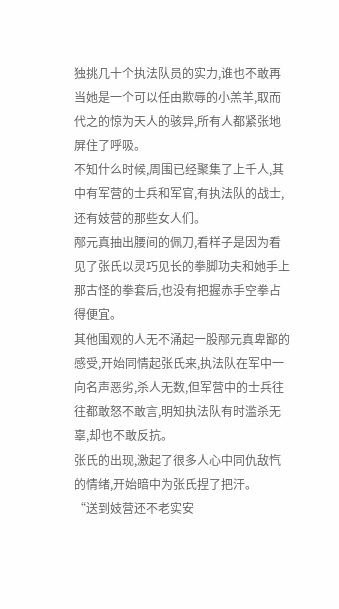独挑几十个执法队员的实力,谁也不敢再当她是一个可以任由欺辱的小羔羊,取而代之的惊为天人的骇异,所有人都紧张地屏住了呼吸。
不知什么时候,周围已经聚集了上千人,其中有军营的士兵和军官,有执法队的战士,还有妓营的那些女人们。
邴元真抽出腰间的佩刀,看样子是因为看见了张氏以灵巧见长的拳脚功夫和她手上那古怪的拳套后,也没有把握赤手空拳占得便宜。
其他围观的人无不涌起一股邴元真卑鄙的感受,开始同情起张氏来,执法队在军中一向名声恶劣,杀人无数,但军营中的士兵往往都敢怒不敢言,明知执法队有时滥杀无辜,却也不敢反抗。
张氏的出现,激起了很多人心中同仇敌忾的情绪,开始暗中为张氏捏了把汗。
“送到妓营还不老实安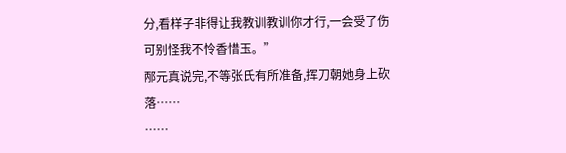分,看样子非得让我教训教训你才行,一会受了伤可别怪我不怜香惜玉。”
邴元真说完,不等张氏有所准备,挥刀朝她身上砍落……
……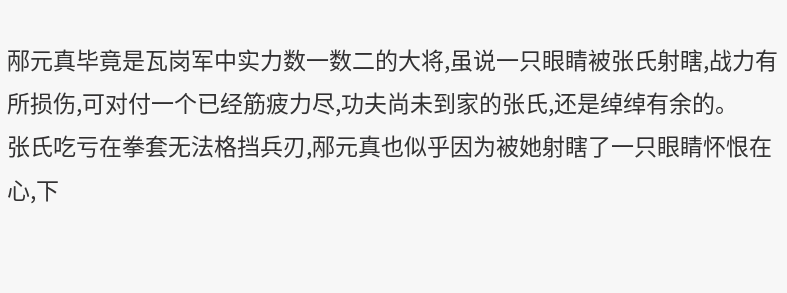邴元真毕竟是瓦岗军中实力数一数二的大将,虽说一只眼睛被张氏射瞎,战力有所损伤,可对付一个已经筋疲力尽,功夫尚未到家的张氏,还是绰绰有余的。
张氏吃亏在拳套无法格挡兵刃,邴元真也似乎因为被她射瞎了一只眼睛怀恨在心,下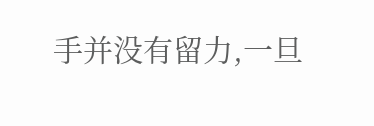手并没有留力,一旦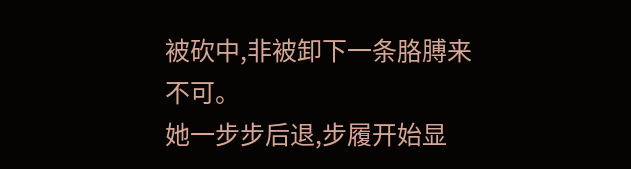被砍中,非被卸下一条胳膊来不可。
她一步步后退,步履开始显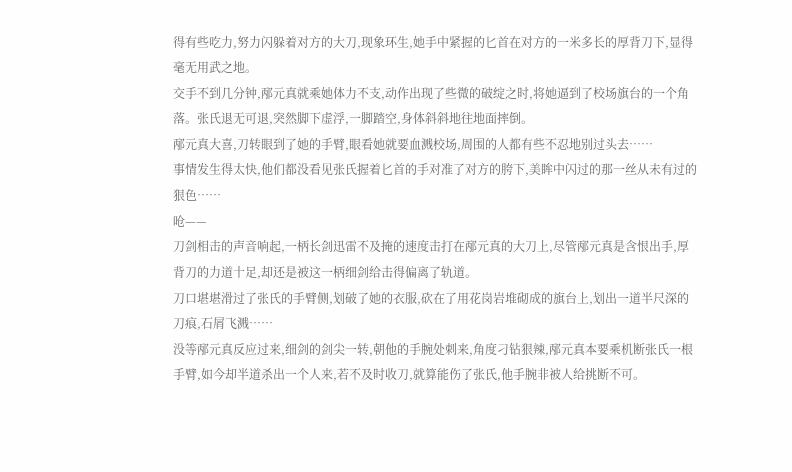得有些吃力,努力闪躲着对方的大刀,现象环生,她手中紧握的匕首在对方的一米多长的厚背刀下,显得毫无用武之地。
交手不到几分钟,邴元真就乘她体力不支,动作出现了些微的破绽之时,将她逼到了校场旗台的一个角落。张氏退无可退,突然脚下虚浮,一脚踏空,身体斜斜地往地面摔倒。
邴元真大喜,刀转眼到了她的手臂,眼看她就要血溅校场,周围的人都有些不忍地别过头去……
事情发生得太快,他们都没看见张氏握着匕首的手对准了对方的胯下,美眸中闪过的那一丝从未有过的狠色……
呛——
刀剑相击的声音响起,一柄长剑迅雷不及掩的速度击打在邴元真的大刀上,尽管邴元真是含恨出手,厚背刀的力道十足,却还是被这一柄细剑给击得偏离了轨道。
刀口堪堪滑过了张氏的手臂侧,划破了她的衣服,砍在了用花岗岩堆砌成的旗台上,划出一道半尺深的刀痕,石屑飞溅……
没等邴元真反应过来,细剑的剑尖一转,朝他的手腕处刺来,角度刁钻狠辣,邴元真本要乘机断张氏一根手臂,如今却半道杀出一个人来,若不及时收刀,就算能伤了张氏,他手腕非被人给挑断不可。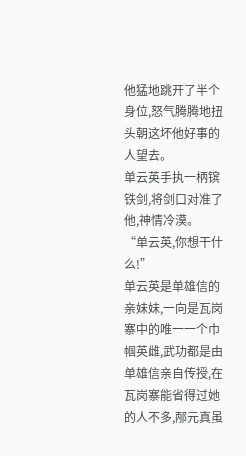他猛地跳开了半个身位,怒气腾腾地扭头朝这坏他好事的人望去。
单云英手执一柄镔铁剑,将剑口对准了他,神情冷漠。
“单云英,你想干什么!”
单云英是单雄信的亲妹妹,一向是瓦岗寨中的唯一一个巾帼英雌,武功都是由单雄信亲自传授,在瓦岗寨能省得过她的人不多,邴元真虽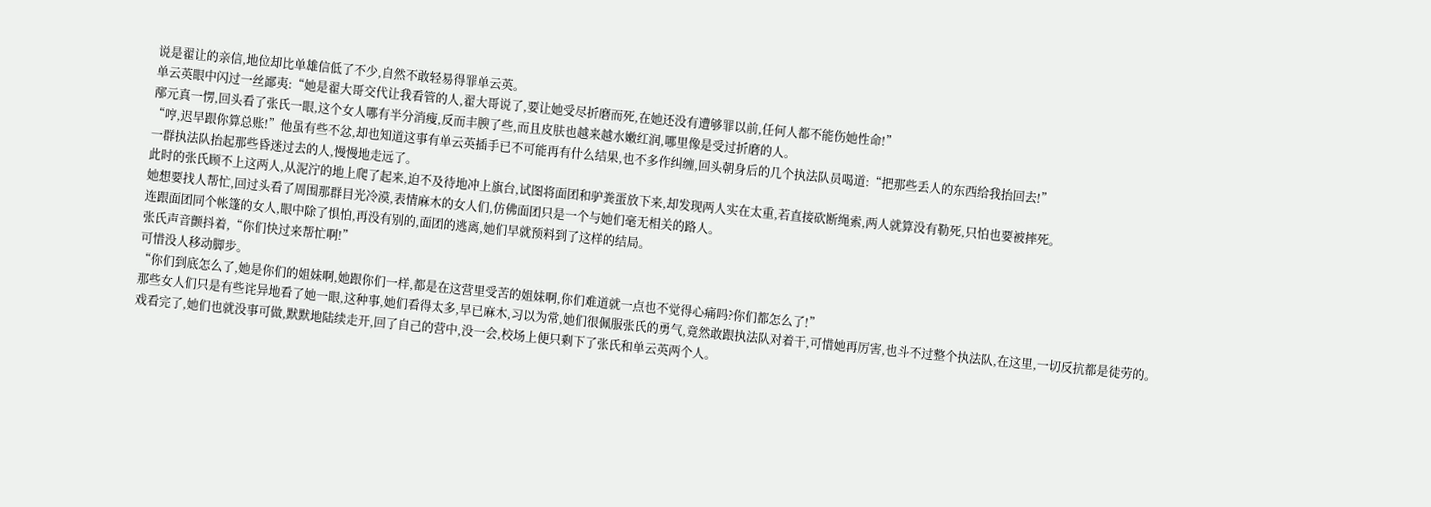说是翟让的亲信,地位却比单雄信低了不少,自然不敢轻易得罪单云英。
单云英眼中闪过一丝鄙夷:“她是翟大哥交代让我看管的人,翟大哥说了,要让她受尽折磨而死,在她还没有遭够罪以前,任何人都不能伤她性命!”
邴元真一愣,回头看了张氏一眼,这个女人哪有半分消瘦,反而丰腴了些,而且皮肤也越来越水嫩红润,哪里像是受过折磨的人。
“哼,迟早跟你算总账!”他虽有些不忿,却也知道这事有单云英插手已不可能再有什么结果,也不多作纠缠,回头朝身后的几个执法队员喝道:“把那些丢人的东西给我抬回去!”
一群执法队抬起那些昏迷过去的人,慢慢地走远了。
此时的张氏顾不上这两人,从泥泞的地上爬了起来,迫不及待地冲上旗台,试图将面团和驴粪蛋放下来,却发现两人实在太重,若直接砍断绳索,两人就算没有勒死,只怕也要被摔死。
她想要找人帮忙,回过头看了周围那群目光冷漠,表情麻木的女人们,仿佛面团只是一个与她们毫无相关的路人。
连跟面团同个帐篷的女人,眼中除了惧怕,再没有别的,面团的逃离,她们早就预料到了这样的结局。
张氏声音颤抖着,“你们快过来帮忙啊!”
可惜没人移动脚步。
“你们到底怎么了,她是你们的姐妹啊,她跟你们一样,都是在这营里受苦的姐妹啊,你们难道就一点也不觉得心痛吗?你们都怎么了!”
那些女人们只是有些诧异地看了她一眼,这种事,她们看得太多,早已麻木,习以为常,她们很佩服张氏的勇气,竟然敢跟执法队对着干,可惜她再厉害,也斗不过整个执法队,在这里,一切反抗都是徒劳的。
戏看完了,她们也就没事可做,默默地陆续走开,回了自己的营中,没一会,校场上便只剩下了张氏和单云英两个人。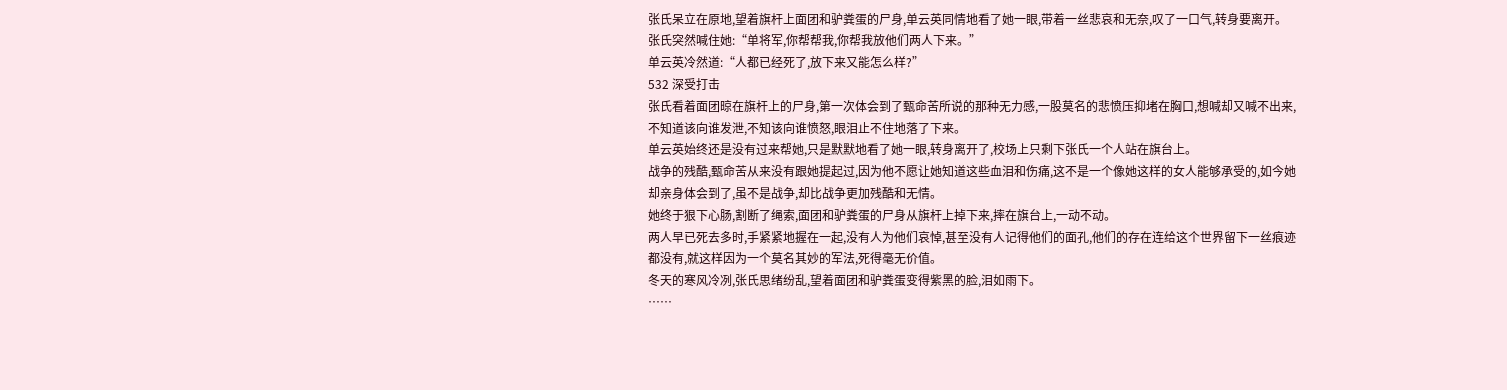张氏呆立在原地,望着旗杆上面团和驴粪蛋的尸身,单云英同情地看了她一眼,带着一丝悲哀和无奈,叹了一口气,转身要离开。
张氏突然喊住她:“单将军,你帮帮我,你帮我放他们两人下来。”
单云英冷然道:“人都已经死了,放下来又能怎么样?”
532 深受打击
张氏看着面团晾在旗杆上的尸身,第一次体会到了甄命苦所说的那种无力感,一股莫名的悲愤压抑堵在胸口,想喊却又喊不出来,不知道该向谁发泄,不知该向谁愤怒,眼泪止不住地落了下来。
单云英始终还是没有过来帮她,只是默默地看了她一眼,转身离开了,校场上只剩下张氏一个人站在旗台上。
战争的残酷,甄命苦从来没有跟她提起过,因为他不愿让她知道这些血泪和伤痛,这不是一个像她这样的女人能够承受的,如今她却亲身体会到了,虽不是战争,却比战争更加残酷和无情。
她终于狠下心肠,割断了绳索,面团和驴粪蛋的尸身从旗杆上掉下来,摔在旗台上,一动不动。
两人早已死去多时,手紧紧地握在一起,没有人为他们哀悼,甚至没有人记得他们的面孔,他们的存在连给这个世界留下一丝痕迹都没有,就这样因为一个莫名其妙的军法,死得毫无价值。
冬天的寒风冷冽,张氏思绪纷乱,望着面团和驴粪蛋变得紫黑的脸,泪如雨下。
……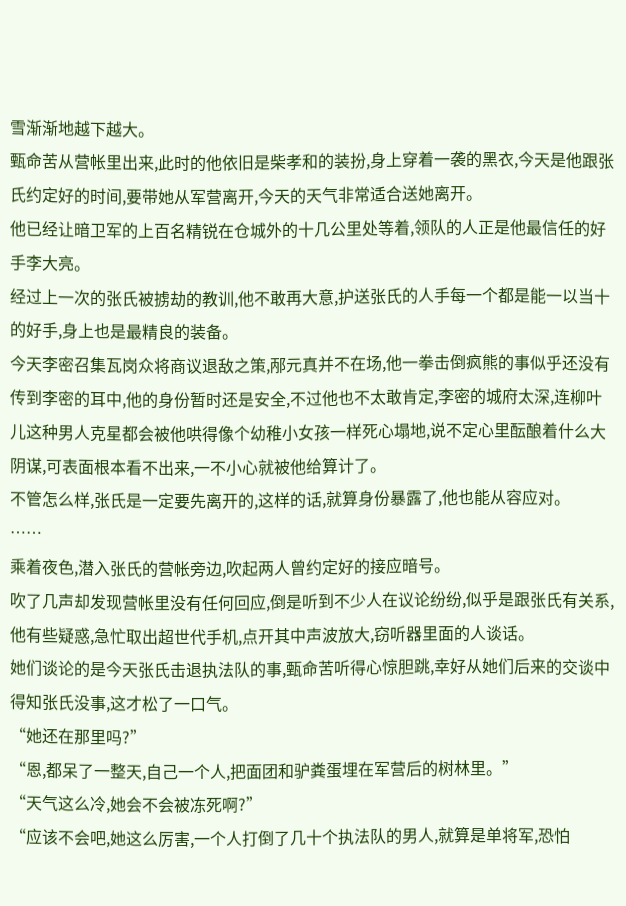雪渐渐地越下越大。
甄命苦从营帐里出来,此时的他依旧是柴孝和的装扮,身上穿着一袭的黑衣,今天是他跟张氏约定好的时间,要带她从军营离开,今天的天气非常适合送她离开。
他已经让暗卫军的上百名精锐在仓城外的十几公里处等着,领队的人正是他最信任的好手李大亮。
经过上一次的张氏被掳劫的教训,他不敢再大意,护送张氏的人手每一个都是能一以当十的好手,身上也是最精良的装备。
今天李密召集瓦岗众将商议退敌之策,邴元真并不在场,他一拳击倒疯熊的事似乎还没有传到李密的耳中,他的身份暂时还是安全,不过他也不太敢肯定,李密的城府太深,连柳叶儿这种男人克星都会被他哄得像个幼稚小女孩一样死心塌地,说不定心里酝酿着什么大阴谋,可表面根本看不出来,一不小心就被他给算计了。
不管怎么样,张氏是一定要先离开的,这样的话,就算身份暴露了,他也能从容应对。
……
乘着夜色,潜入张氏的营帐旁边,吹起两人曾约定好的接应暗号。
吹了几声却发现营帐里没有任何回应,倒是听到不少人在议论纷纷,似乎是跟张氏有关系,他有些疑惑,急忙取出超世代手机,点开其中声波放大,窃听器里面的人谈话。
她们谈论的是今天张氏击退执法队的事,甄命苦听得心惊胆跳,幸好从她们后来的交谈中得知张氏没事,这才松了一口气。
“她还在那里吗?”
“恩,都呆了一整天,自己一个人,把面团和驴粪蛋埋在军营后的树林里。”
“天气这么冷,她会不会被冻死啊?”
“应该不会吧,她这么厉害,一个人打倒了几十个执法队的男人,就算是单将军,恐怕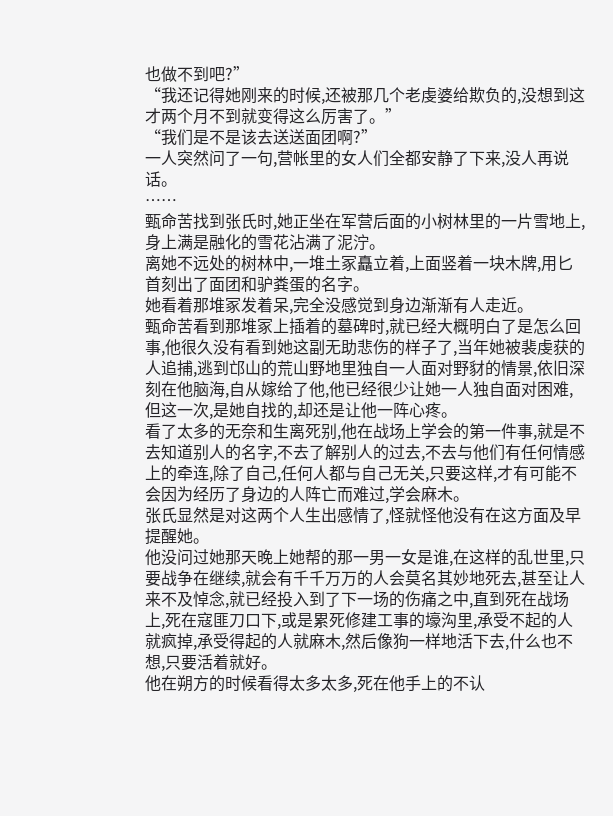也做不到吧?”
“我还记得她刚来的时候,还被那几个老虔婆给欺负的,没想到这才两个月不到就变得这么厉害了。”
“我们是不是该去送送面团啊?”
一人突然问了一句,营帐里的女人们全都安静了下来,没人再说话。
……
甄命苦找到张氏时,她正坐在军营后面的小树林里的一片雪地上,身上满是融化的雪花沾满了泥泞。
离她不远处的树林中,一堆土冢矗立着,上面竖着一块木牌,用匕首刻出了面团和驴粪蛋的名字。
她看着那堆冢发着呆,完全没感觉到身边渐渐有人走近。
甄命苦看到那堆冢上插着的墓碑时,就已经大概明白了是怎么回事,他很久没有看到她这副无助悲伤的样子了,当年她被裴虔获的人追捕,逃到邙山的荒山野地里独自一人面对野豺的情景,依旧深刻在他脑海,自从嫁给了他,他已经很少让她一人独自面对困难,但这一次,是她自找的,却还是让他一阵心疼。
看了太多的无奈和生离死别,他在战场上学会的第一件事,就是不去知道别人的名字,不去了解别人的过去,不去与他们有任何情感上的牵连,除了自己,任何人都与自己无关,只要这样,才有可能不会因为经历了身边的人阵亡而难过,学会麻木。
张氏显然是对这两个人生出感情了,怪就怪他没有在这方面及早提醒她。
他没问过她那天晚上她帮的那一男一女是谁,在这样的乱世里,只要战争在继续,就会有千千万万的人会莫名其妙地死去,甚至让人来不及悼念,就已经投入到了下一场的伤痛之中,直到死在战场上,死在寇匪刀口下,或是累死修建工事的壕沟里,承受不起的人就疯掉,承受得起的人就麻木,然后像狗一样地活下去,什么也不想,只要活着就好。
他在朔方的时候看得太多太多,死在他手上的不认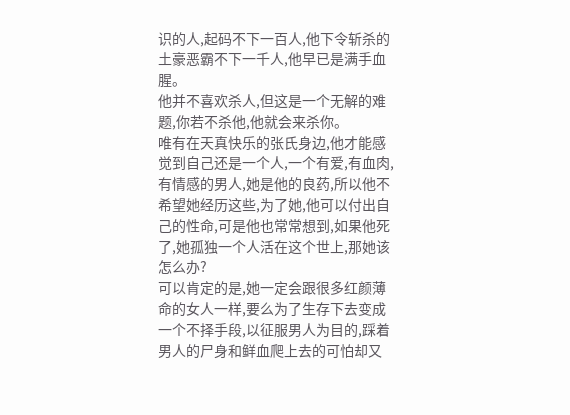识的人,起码不下一百人,他下令斩杀的土豪恶霸不下一千人,他早已是满手血腥。
他并不喜欢杀人,但这是一个无解的难题,你若不杀他,他就会来杀你。
唯有在天真快乐的张氏身边,他才能感觉到自己还是一个人,一个有爱,有血肉,有情感的男人,她是他的良药,所以他不希望她经历这些,为了她,他可以付出自己的性命,可是他也常常想到,如果他死了,她孤独一个人活在这个世上,那她该怎么办?
可以肯定的是,她一定会跟很多红颜薄命的女人一样,要么为了生存下去变成一个不择手段,以征服男人为目的,踩着男人的尸身和鲜血爬上去的可怕却又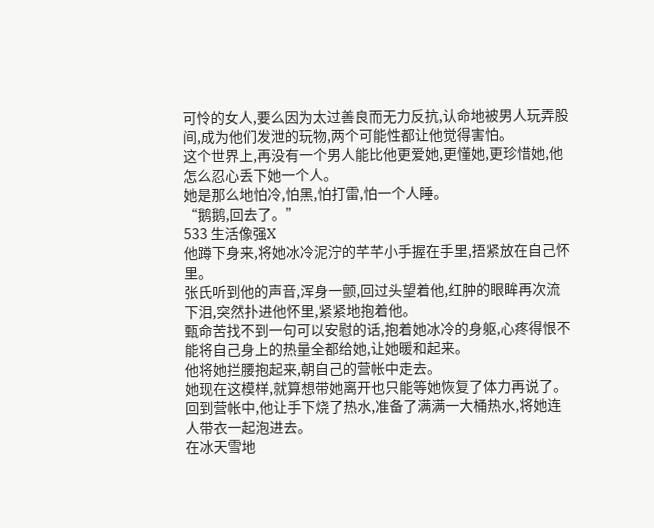可怜的女人,要么因为太过善良而无力反抗,认命地被男人玩弄股间,成为他们发泄的玩物,两个可能性都让他觉得害怕。
这个世界上,再没有一个男人能比他更爱她,更懂她,更珍惜她,他怎么忍心丢下她一个人。
她是那么地怕冷,怕黑,怕打雷,怕一个人睡。
“鹅鹅,回去了。”
533 生活像强X
他蹲下身来,将她冰冷泥泞的芊芊小手握在手里,捂紧放在自己怀里。
张氏听到他的声音,浑身一颤,回过头望着他,红肿的眼眸再次流下泪,突然扑进他怀里,紧紧地抱着他。
甄命苦找不到一句可以安慰的话,抱着她冰冷的身躯,心疼得恨不能将自己身上的热量全都给她,让她暖和起来。
他将她拦腰抱起来,朝自己的营帐中走去。
她现在这模样,就算想带她离开也只能等她恢复了体力再说了。回到营帐中,他让手下烧了热水,准备了满满一大桶热水,将她连人带衣一起泡进去。
在冰天雪地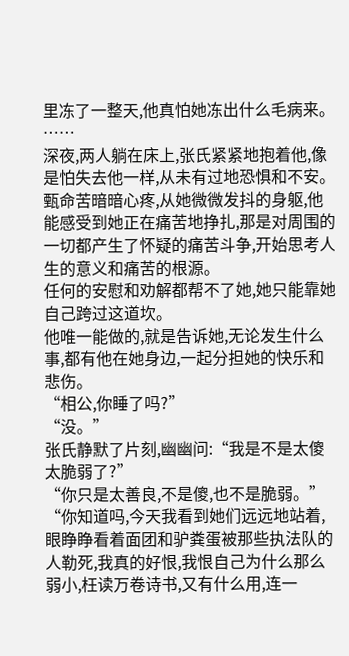里冻了一整天,他真怕她冻出什么毛病来。
……
深夜,两人躺在床上,张氏紧紧地抱着他,像是怕失去他一样,从未有过地恐惧和不安。
甄命苦暗暗心疼,从她微微发抖的身躯,他能感受到她正在痛苦地挣扎,那是对周围的一切都产生了怀疑的痛苦斗争,开始思考人生的意义和痛苦的根源。
任何的安慰和劝解都帮不了她,她只能靠她自己跨过这道坎。
他唯一能做的,就是告诉她,无论发生什么事,都有他在她身边,一起分担她的快乐和悲伤。
“相公,你睡了吗?”
“没。”
张氏静默了片刻,幽幽问:“我是不是太傻太脆弱了?”
“你只是太善良,不是傻,也不是脆弱。”
“你知道吗,今天我看到她们远远地站着,眼睁睁看着面团和驴粪蛋被那些执法队的人勒死,我真的好恨,我恨自己为什么那么弱小,枉读万卷诗书,又有什么用,连一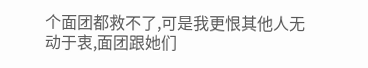个面团都救不了,可是我更恨其他人无动于衷,面团跟她们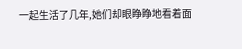一起生活了几年,她们却眼睁睁地看着面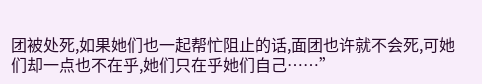团被处死,如果她们也一起帮忙阻止的话,面团也许就不会死,可她们却一点也不在乎,她们只在乎她们自己……”